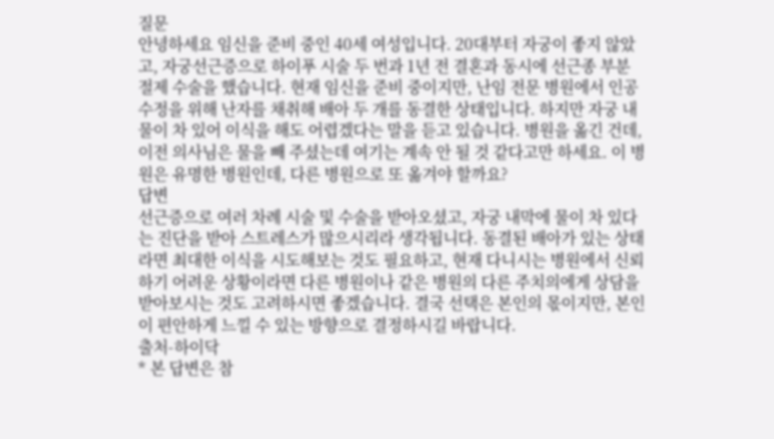질문
안녕하세요 임신을 준비 중인 40세 여성입니다. 20대부터 자궁이 좋지 않았고, 자궁선근증으로 하이푸 시술 두 번과 1년 전 결혼과 동시에 선근종 부분 절제 수술을 했습니다. 현재 임신을 준비 중이지만, 난임 전문 병원에서 인공수정을 위해 난자를 채취해 배아 두 개를 동결한 상태입니다. 하지만 자궁 내 물이 차 있어 이식을 해도 어렵겠다는 말을 듣고 있습니다. 병원을 옮긴 건데, 이전 의사님은 물을 빼 주셨는데 여기는 계속 안 될 것 같다고만 하세요. 이 병원은 유명한 병원인데, 다른 병원으로 또 옮겨야 할까요?
답변
선근증으로 여러 차례 시술 및 수술을 받아오셨고, 자궁 내막에 물이 차 있다는 진단을 받아 스트레스가 많으시리라 생각됩니다. 동결된 배아가 있는 상태라면 최대한 이식을 시도해보는 것도 필요하고, 현재 다니시는 병원에서 신뢰하기 어려운 상황이라면 다른 병원이나 같은 병원의 다른 주치의에게 상담을 받아보시는 것도 고려하시면 좋겠습니다. 결국 선택은 본인의 몫이지만, 본인이 편안하게 느낄 수 있는 방향으로 결정하시길 바랍니다.
출처-하이닥
* 본 답변은 참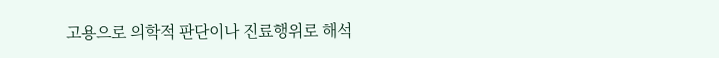고용으로 의학적 판단이나 진료행위로 해석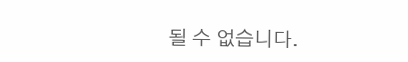될 수 없습니다.